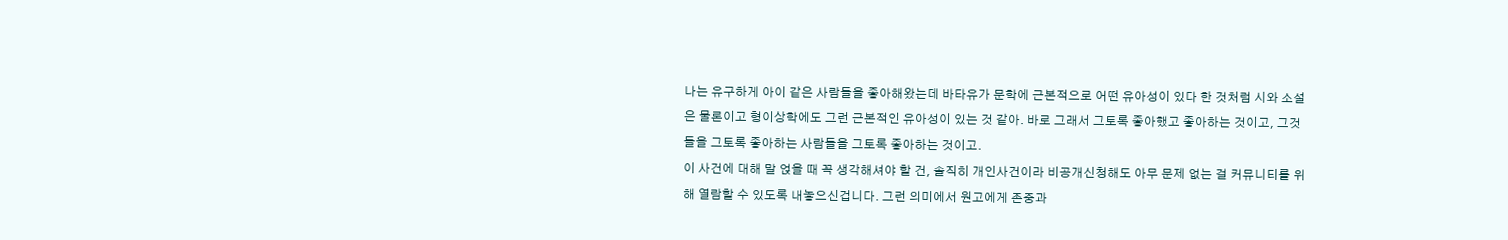나는 유구하게 아이 같은 사람들을 좋아해왔는데 바타유가 문학에 근본적으로 어떤 유아성이 있다 한 것처럼 시와 소설은 물론이고 형이상학에도 그런 근본적인 유아성이 있는 것 같아. 바로 그래서 그토록 좋아했고 좋아하는 것이고, 그것들을 그토록 좋아하는 사람들을 그토록 좋아하는 것이고.
이 사건에 대해 말 얹을 때 꼭 생각해셔야 할 건, 솔직히 개인사건이라 비공개신청해도 아무 문제 없는 걸 커뮤니티를 위해 열람할 수 있도록 내놓으신겁니다. 그런 의미에서 원고에게 존중과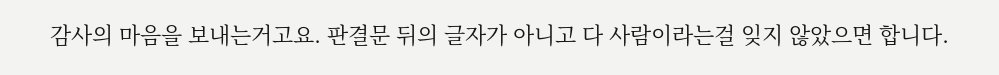감사의 마음을 보내는거고요. 판결문 뒤의 글자가 아니고 다 사람이라는걸 잊지 않았으면 합니다.